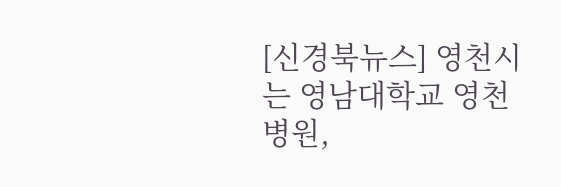[신경북뉴스] 영천시는 영남대학교 영천병원,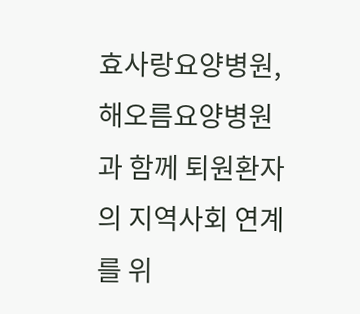효사랑요양병원, 해오름요양병원과 함께 퇴원환자의 지역사회 연계를 위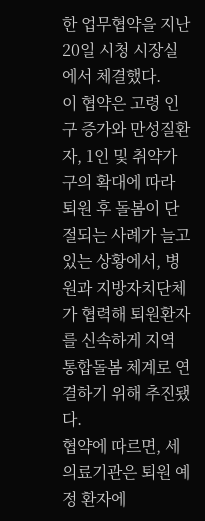한 업무협약을 지난 20일 시청 시장실에서 체결했다.
이 협약은 고령 인구 증가와 만성질환자, 1인 및 취약가구의 확대에 따라 퇴원 후 돌봄이 단절되는 사례가 늘고 있는 상황에서, 병원과 지방자치단체가 협력해 퇴원환자를 신속하게 지역 통합돌봄 체계로 연결하기 위해 추진됐다.
협약에 따르면, 세 의료기관은 퇴원 예정 환자에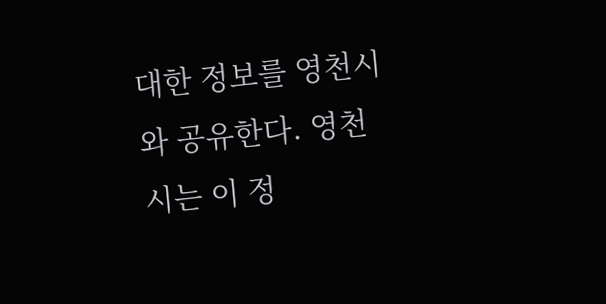대한 정보를 영천시와 공유한다. 영천시는 이 정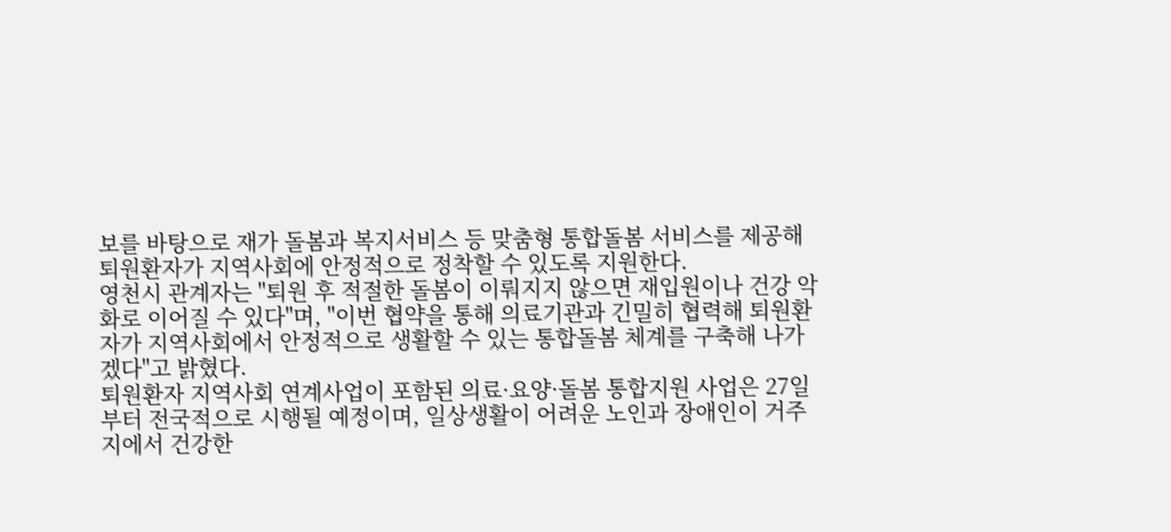보를 바탕으로 재가 돌봄과 복지서비스 등 맞춤형 통합돌봄 서비스를 제공해 퇴원환자가 지역사회에 안정적으로 정착할 수 있도록 지원한다.
영천시 관계자는 "퇴원 후 적절한 돌봄이 이뤄지지 않으면 재입원이나 건강 악화로 이어질 수 있다"며, "이번 협약을 통해 의료기관과 긴밀히 협력해 퇴원환자가 지역사회에서 안정적으로 생활할 수 있는 통합돌봄 체계를 구축해 나가겠다"고 밝혔다.
퇴원환자 지역사회 연계사업이 포함된 의료·요양·돌봄 통합지원 사업은 27일부터 전국적으로 시행될 예정이며, 일상생활이 어려운 노인과 장애인이 거주지에서 건강한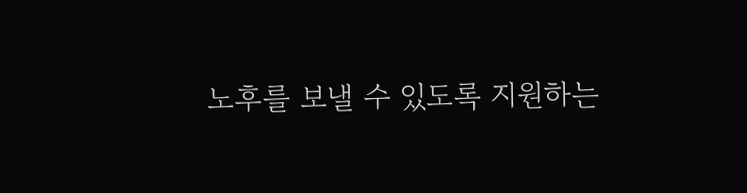노후를 보낼 수 있도록 지원하는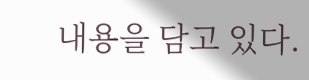내용을 담고 있다.